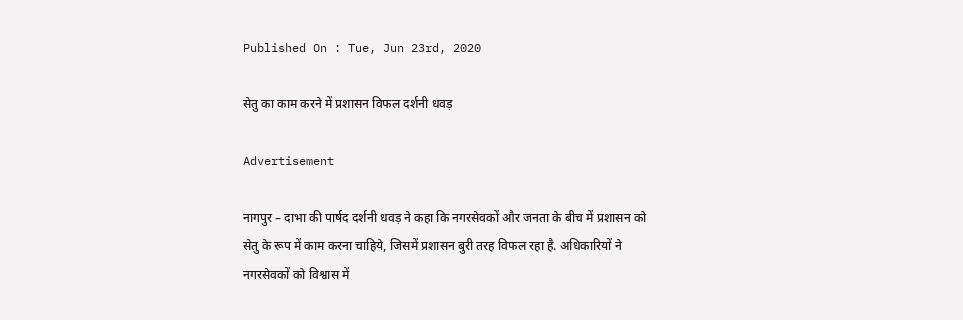Published On : Tue, Jun 23rd, 2020

सेतु का काम करने में प्रशासन विफल दर्शनी धवड़

Advertisement

नागपुर – दाभा की पार्षद दर्शनी धवड़ ने कहा कि नगरसेवकों और जनता के बीच में प्रशासन को सेतु के रूप में काम करना चाहिये, जिसमें प्रशासन बुरी तरह विफल रहा है. अधिकारियों ने नगरसेवकों को विश्वास में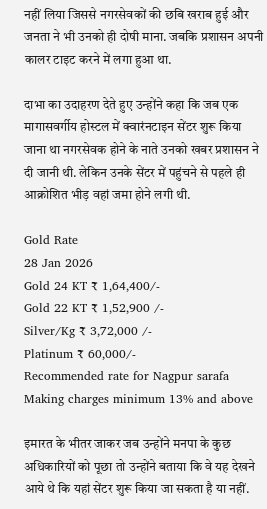नहीं लिया जिससे नगरसेवकों की छबि खराब हुई और जनता ने भी उनको ही दोषी माना. जबकि प्रशासन अपनी कालर टाइट करने में लगा हुआ था.

दाभा का उदाहरण देते हुए उन्होंने कहा कि जब एक मागासवर्गीय होस्टल में क्वारंनटाइन सेंटर शुरू किया जाना था नगरसेवक होने के नाते उनको खबर प्रशासन ने दी जानी थी. लेकिन उनके सेंटर में पहुंचने से पहले ही आक्रोशित भीड़ वहां जमा होने लगी थी.

Gold Rate
28 Jan 2026
Gold 24 KT ₹ 1,64,400/-
Gold 22 KT ₹ 1,52,900 /-
Silver/Kg ₹ 3,72,000 /-
Platinum ₹ 60,000/-
Recommended rate for Nagpur sarafa Making charges minimum 13% and above

इमारत के भीतर जाकर जब उन्होंने मनपा के कुछ अधिकारियों को पूछा तो उन्होंने बताया कि वे यह देखने आये थे कि यहां सेंटर शुरू किया जा सकता है या नहीं.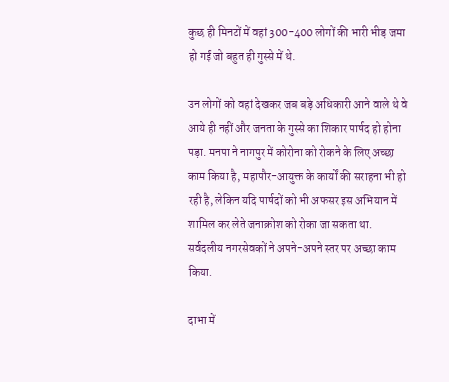कुछ ही मिनटों में वहां 300-400 लोगों की भारी भीड़ जमा हो गई जो बहुत ही गुस्से में थे.

उन लोगों को वहां देखकर जब बड़े अधिकारी आने वाले थे वे आये ही नहीं और जनता के गुस्से का शिकार पार्षद हो होना पड़ा. मनपा ने नागपुर में कोरोना को रोकने के लिए अच्छा काम किया है, महापौर-आयुक्त के कार्यों की सराहना भी हो रही है, लेकिन यदि पार्षदों को भी अफसर इस अभियान में शामिल कर लेते जनाक्रोश को रोका जा सकता था. सर्वदलीय नगरसेवकों ने अपने-अपने स्तर पर अच्छा काम किया.

दाभा में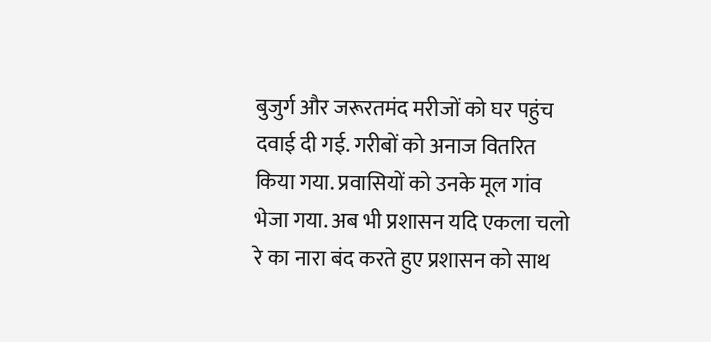बुजुर्ग और जरूरतमंद मरीजों को घर पहुंच दवाई दी गई. गरीबों को अनाज वितरित किया गया. प्रवासियों को उनके मूल गांव भेजा गया. अब भी प्रशासन यदि एकला चलो रे का नारा बंद करते हुए प्रशासन को साथ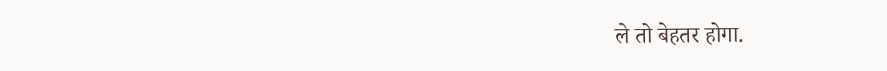ले तो बेहतर होगा.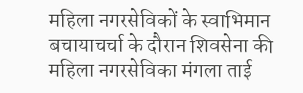महिला नगरसेविकों के स्वाभिमान बचायाचर्चा के दौरान शिवसेना की महिला नगरसेविका मंगला ताई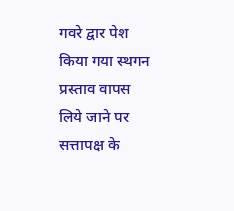गवरे द्वार पेश किया गया स्थगन प्रस्ताव वापस लिये जाने पर सत्तापक्ष के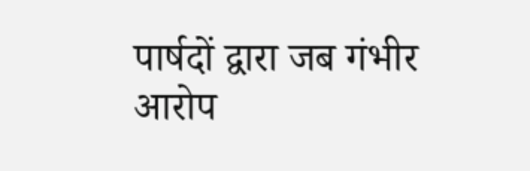पार्षदों द्वारा जब गंभीर आरोप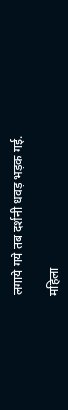लगाये गये तब दर्शनी धवड़ भड़क गई.

महिला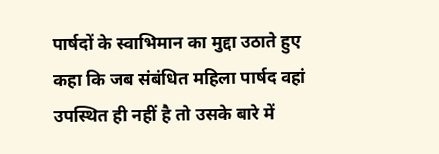पार्षदों के स्वाभिमान का मुद्दा उठाते हुए कहा कि जब संबंधित महिला पार्षद वहां उपस्थित ही नहीं है तो उसके बारे में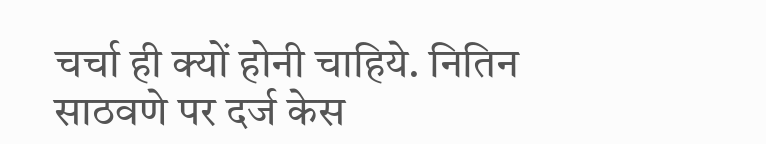चर्चा ही क्यों होनी चाहिये. नितिन साठवणे पर दर्ज केस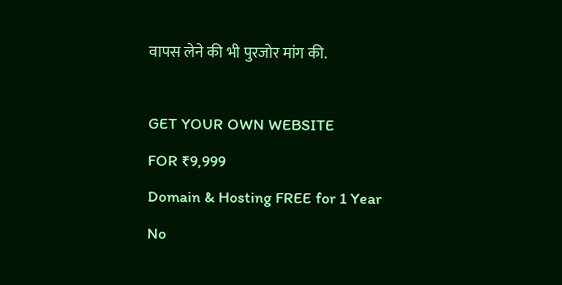वापस लेने की भी पुरजोर मांग की.

GET YOUR OWN WEBSITE
FOR ₹9,999
Domain & Hosting FREE for 1 Year
No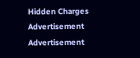Hidden Charges
Advertisement
Advertisement